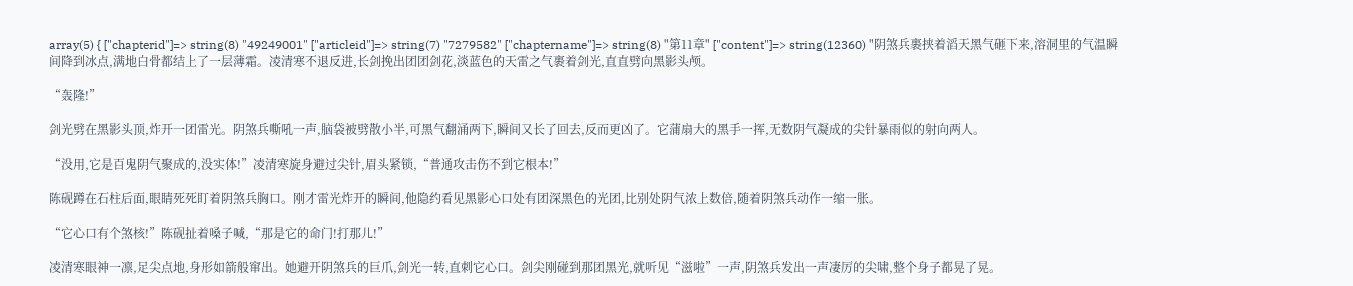array(5) { ["chapterid"]=> string(8) "49249001" ["articleid"]=> string(7) "7279582" ["chaptername"]=> string(8) "第11章" ["content"]=> string(12360) "阴煞兵裹挟着滔天黑气砸下来,溶洞里的气温瞬间降到冰点,满地白骨都结上了一层薄霜。凌清寒不退反进,长剑挽出团团剑花,淡蓝色的天雷之气裹着剑光,直直劈向黑影头颅。

“轰隆!”

剑光劈在黑影头顶,炸开一团雷光。阴煞兵嘶吼一声,脑袋被劈散小半,可黑气翻涌两下,瞬间又长了回去,反而更凶了。它蒲扇大的黑手一挥,无数阴气凝成的尖针暴雨似的射向两人。

“没用,它是百鬼阴气聚成的,没实体!”凌清寒旋身避过尖针,眉头紧锁,“普通攻击伤不到它根本!”

陈砚蹲在石柱后面,眼睛死死盯着阴煞兵胸口。刚才雷光炸开的瞬间,他隐约看见黑影心口处有团深黑色的光团,比别处阴气浓上数倍,随着阴煞兵动作一缩一胀。

“它心口有个煞核!”陈砚扯着嗓子喊,“那是它的命门!打那儿!”

凌清寒眼神一凛,足尖点地,身形如箭般窜出。她避开阴煞兵的巨爪,剑光一转,直刺它心口。剑尖刚碰到那团黑光,就听见“滋啦”一声,阴煞兵发出一声凄厉的尖啸,整个身子都晃了晃。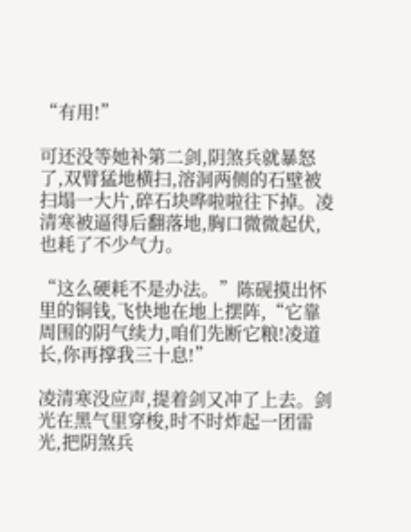“有用!”

可还没等她补第二剑,阴煞兵就暴怒了,双臂猛地横扫,溶洞两侧的石壁被扫塌一大片,碎石块哗啦啦往下掉。凌清寒被逼得后翻落地,胸口微微起伏,也耗了不少气力。

“这么硬耗不是办法。”陈砚摸出怀里的铜钱,飞快地在地上摆阵,“它靠周围的阴气续力,咱们先断它粮!凌道长,你再撑我三十息!”

凌清寒没应声,提着剑又冲了上去。剑光在黑气里穿梭,时不时炸起一团雷光,把阴煞兵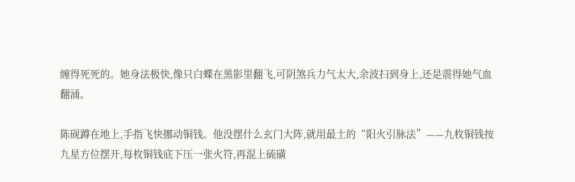缠得死死的。她身法极快,像只白蝶在黑影里翻飞,可阴煞兵力气太大,余波扫到身上,还是震得她气血翻涌。

陈砚蹲在地上,手指飞快挪动铜钱。他没摆什么玄门大阵,就用最土的“阳火引脉法”——九枚铜钱按九星方位摆开,每枚铜钱底下压一张火符,再混上硫磺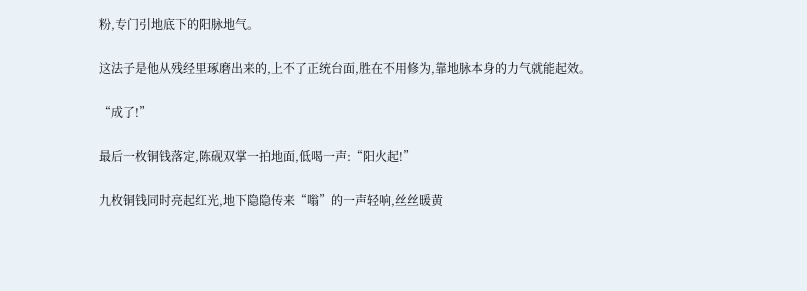粉,专门引地底下的阳脉地气。

这法子是他从残经里琢磨出来的,上不了正统台面,胜在不用修为,靠地脉本身的力气就能起效。

“成了!”

最后一枚铜钱落定,陈砚双掌一拍地面,低喝一声:“阳火起!”

九枚铜钱同时亮起红光,地下隐隐传来“嗡”的一声轻响,丝丝暖黄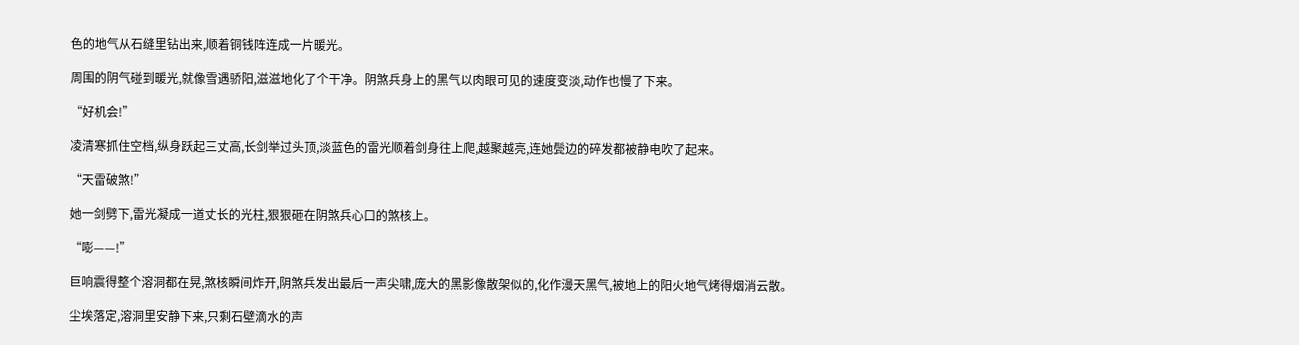色的地气从石缝里钻出来,顺着铜钱阵连成一片暖光。

周围的阴气碰到暖光,就像雪遇骄阳,滋滋地化了个干净。阴煞兵身上的黑气以肉眼可见的速度变淡,动作也慢了下来。

“好机会!”

凌清寒抓住空档,纵身跃起三丈高,长剑举过头顶,淡蓝色的雷光顺着剑身往上爬,越聚越亮,连她鬓边的碎发都被静电吹了起来。

“天雷破煞!”

她一剑劈下,雷光凝成一道丈长的光柱,狠狠砸在阴煞兵心口的煞核上。

“嘭——!”

巨响震得整个溶洞都在晃,煞核瞬间炸开,阴煞兵发出最后一声尖啸,庞大的黑影像散架似的,化作漫天黑气,被地上的阳火地气烤得烟消云散。

尘埃落定,溶洞里安静下来,只剩石壁滴水的声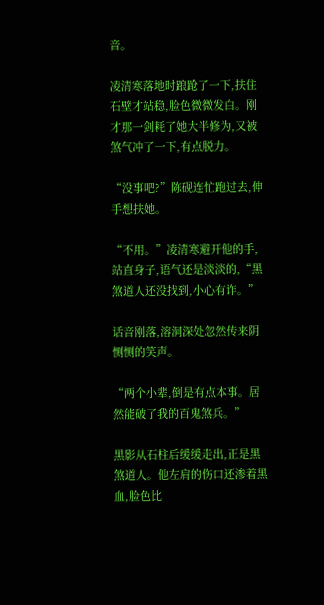音。

凌清寒落地时踉跄了一下,扶住石壁才站稳,脸色微微发白。刚才那一剑耗了她大半修为,又被煞气冲了一下,有点脱力。

“没事吧?”陈砚连忙跑过去,伸手想扶她。

“不用。”凌清寒避开他的手,站直身子,语气还是淡淡的,“黑煞道人还没找到,小心有诈。”

话音刚落,溶洞深处忽然传来阴恻恻的笑声。

“两个小辈,倒是有点本事。居然能破了我的百鬼煞兵。”

黑影从石柱后缓缓走出,正是黑煞道人。他左肩的伤口还渗着黑血,脸色比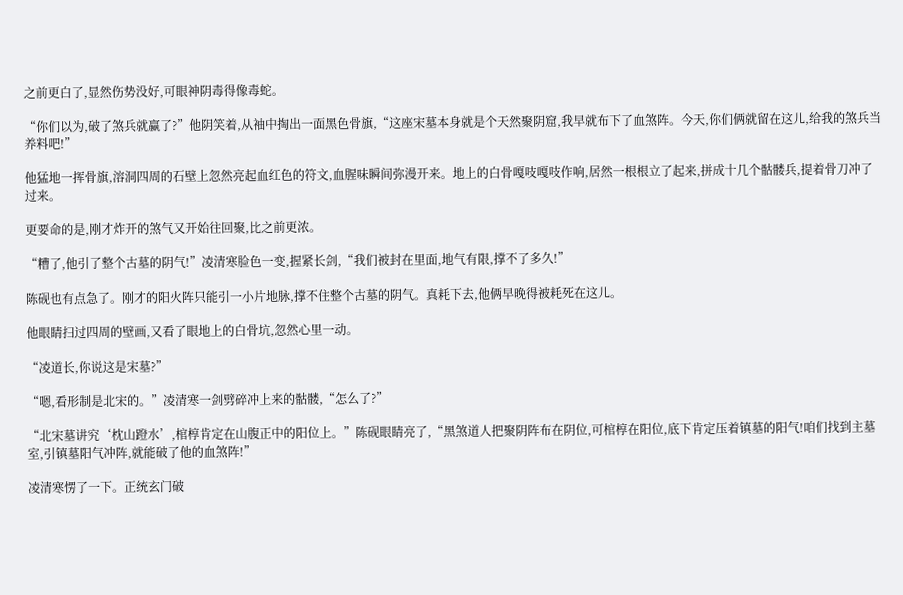之前更白了,显然伤势没好,可眼神阴毒得像毒蛇。

“你们以为,破了煞兵就赢了?”他阴笑着,从袖中掏出一面黑色骨旗,“这座宋墓本身就是个天然聚阴窟,我早就布下了血煞阵。今天,你们俩就留在这儿,给我的煞兵当养料吧!”

他猛地一挥骨旗,溶洞四周的石壁上忽然亮起血红色的符文,血腥味瞬间弥漫开来。地上的白骨嘎吱嘎吱作响,居然一根根立了起来,拼成十几个骷髅兵,提着骨刀冲了过来。

更要命的是,刚才炸开的煞气又开始往回聚,比之前更浓。

“糟了,他引了整个古墓的阴气!”凌清寒脸色一变,握紧长剑,“我们被封在里面,地气有限,撑不了多久!”

陈砚也有点急了。刚才的阳火阵只能引一小片地脉,撑不住整个古墓的阴气。真耗下去,他俩早晚得被耗死在这儿。

他眼睛扫过四周的壁画,又看了眼地上的白骨坑,忽然心里一动。

“凌道长,你说这是宋墓?”

“嗯,看形制是北宋的。”凌清寒一剑劈碎冲上来的骷髅,“怎么了?”

“北宋墓讲究‘枕山蹬水’,棺椁肯定在山腹正中的阳位上。”陈砚眼睛亮了,“黑煞道人把聚阴阵布在阴位,可棺椁在阳位,底下肯定压着镇墓的阳气!咱们找到主墓室,引镇墓阳气冲阵,就能破了他的血煞阵!”

凌清寒愣了一下。正统玄门破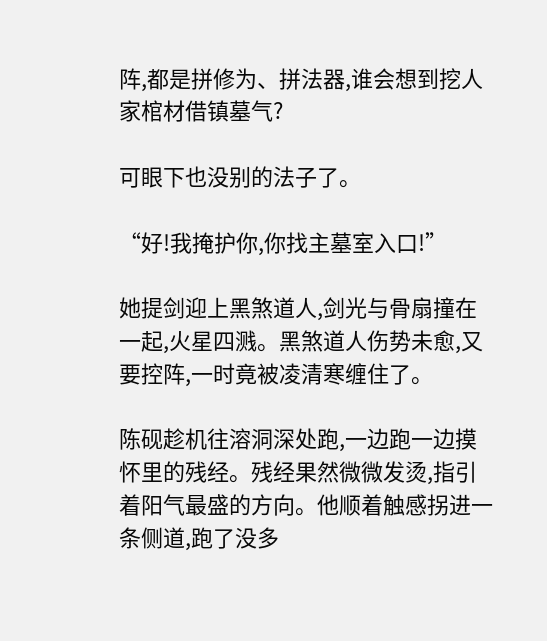阵,都是拼修为、拼法器,谁会想到挖人家棺材借镇墓气?

可眼下也没别的法子了。

“好!我掩护你,你找主墓室入口!”

她提剑迎上黑煞道人,剑光与骨扇撞在一起,火星四溅。黑煞道人伤势未愈,又要控阵,一时竟被凌清寒缠住了。

陈砚趁机往溶洞深处跑,一边跑一边摸怀里的残经。残经果然微微发烫,指引着阳气最盛的方向。他顺着触感拐进一条侧道,跑了没多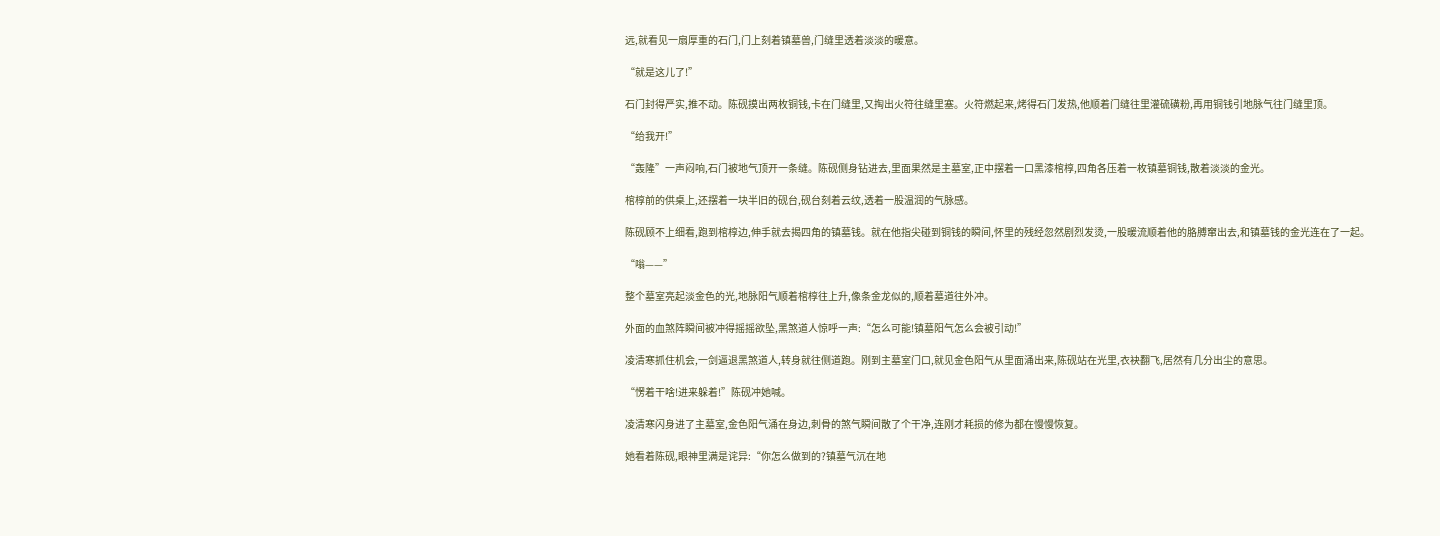远,就看见一扇厚重的石门,门上刻着镇墓兽,门缝里透着淡淡的暖意。

“就是这儿了!”

石门封得严实,推不动。陈砚摸出两枚铜钱,卡在门缝里,又掏出火符往缝里塞。火符燃起来,烤得石门发热,他顺着门缝往里灌硫磺粉,再用铜钱引地脉气往门缝里顶。

“给我开!”

“轰隆”一声闷响,石门被地气顶开一条缝。陈砚侧身钻进去,里面果然是主墓室,正中摆着一口黑漆棺椁,四角各压着一枚镇墓铜钱,散着淡淡的金光。

棺椁前的供桌上,还摆着一块半旧的砚台,砚台刻着云纹,透着一股温润的气脉感。

陈砚顾不上细看,跑到棺椁边,伸手就去揭四角的镇墓钱。就在他指尖碰到铜钱的瞬间,怀里的残经忽然剧烈发烫,一股暖流顺着他的胳膊窜出去,和镇墓钱的金光连在了一起。

“嗡——”

整个墓室亮起淡金色的光,地脉阳气顺着棺椁往上升,像条金龙似的,顺着墓道往外冲。

外面的血煞阵瞬间被冲得摇摇欲坠,黑煞道人惊呼一声:“怎么可能!镇墓阳气怎么会被引动!”

凌清寒抓住机会,一剑逼退黑煞道人,转身就往侧道跑。刚到主墓室门口,就见金色阳气从里面涌出来,陈砚站在光里,衣袂翻飞,居然有几分出尘的意思。

“愣着干啥!进来躲着!”陈砚冲她喊。

凌清寒闪身进了主墓室,金色阳气涌在身边,刺骨的煞气瞬间散了个干净,连刚才耗损的修为都在慢慢恢复。

她看着陈砚,眼神里满是诧异:“你怎么做到的?镇墓气沉在地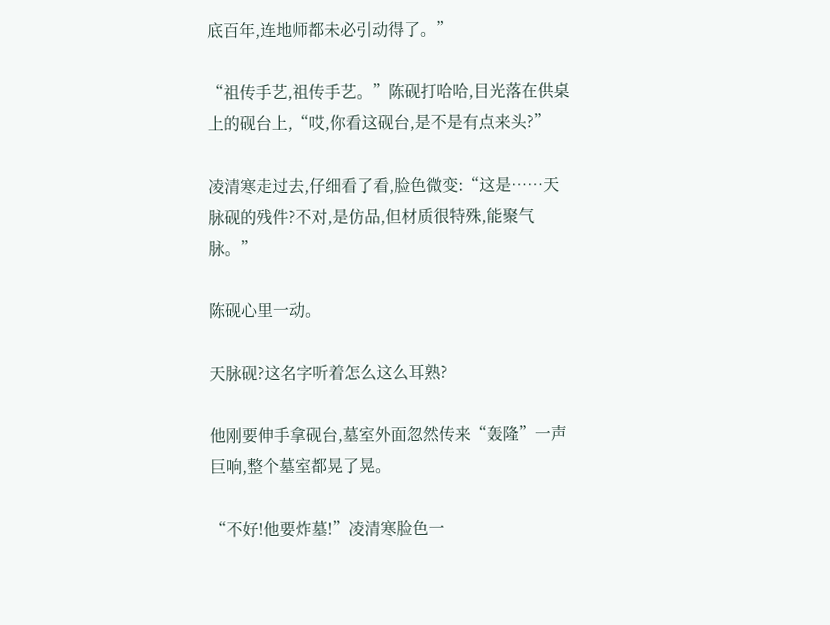底百年,连地师都未必引动得了。”

“祖传手艺,祖传手艺。”陈砚打哈哈,目光落在供桌上的砚台上,“哎,你看这砚台,是不是有点来头?”

凌清寒走过去,仔细看了看,脸色微变:“这是……天脉砚的残件?不对,是仿品,但材质很特殊,能聚气脉。”

陈砚心里一动。

天脉砚?这名字听着怎么这么耳熟?

他刚要伸手拿砚台,墓室外面忽然传来“轰隆”一声巨响,整个墓室都晃了晃。

“不好!他要炸墓!”凌清寒脸色一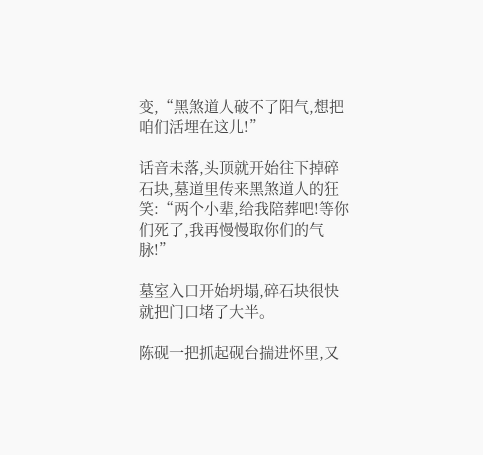变,“黑煞道人破不了阳气,想把咱们活埋在这儿!”

话音未落,头顶就开始往下掉碎石块,墓道里传来黑煞道人的狂笑:“两个小辈,给我陪葬吧!等你们死了,我再慢慢取你们的气脉!”

墓室入口开始坍塌,碎石块很快就把门口堵了大半。

陈砚一把抓起砚台揣进怀里,又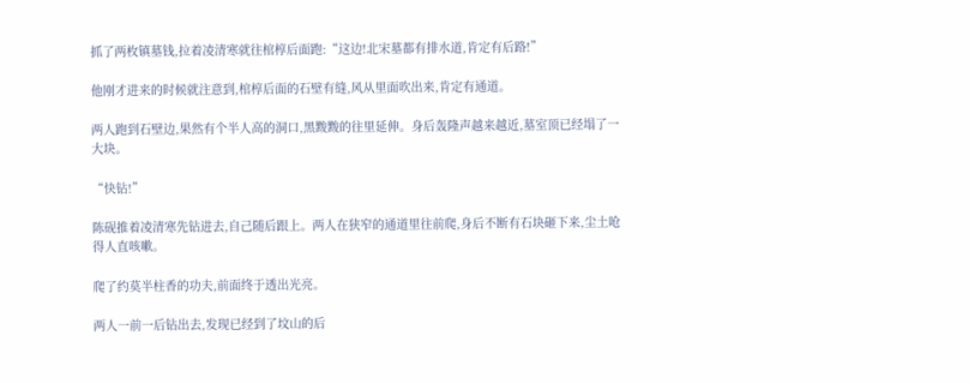抓了两枚镇墓钱,拉着凌清寒就往棺椁后面跑:“这边!北宋墓都有排水道,肯定有后路!”

他刚才进来的时候就注意到,棺椁后面的石壁有缝,风从里面吹出来,肯定有通道。

两人跑到石壁边,果然有个半人高的洞口,黑黢黢的往里延伸。身后轰隆声越来越近,墓室顶已经塌了一大块。

“快钻!”

陈砚推着凌清寒先钻进去,自己随后跟上。两人在狭窄的通道里往前爬,身后不断有石块砸下来,尘土呛得人直咳嗽。

爬了约莫半柱香的功夫,前面终于透出光亮。

两人一前一后钻出去,发现已经到了坟山的后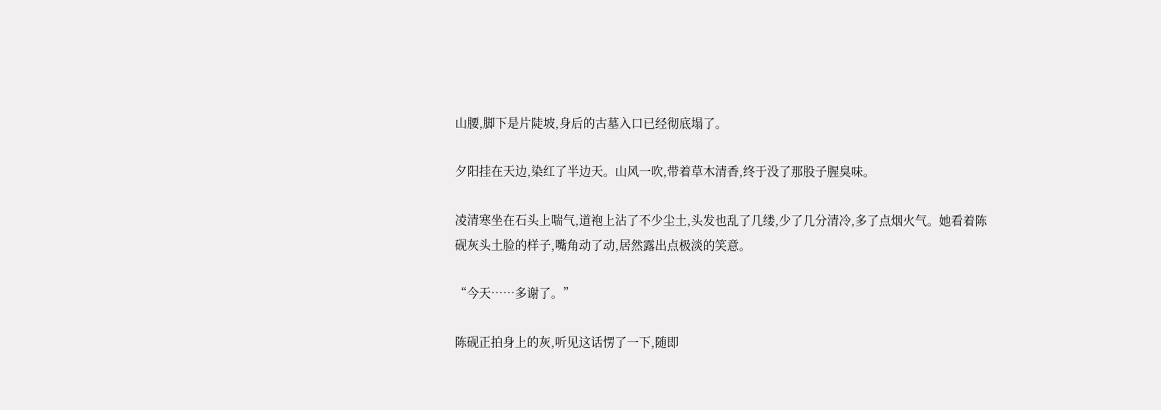山腰,脚下是片陡坡,身后的古墓入口已经彻底塌了。

夕阳挂在天边,染红了半边天。山风一吹,带着草木清香,终于没了那股子腥臭味。

凌清寒坐在石头上喘气,道袍上沾了不少尘土,头发也乱了几缕,少了几分清冷,多了点烟火气。她看着陈砚灰头土脸的样子,嘴角动了动,居然露出点极淡的笑意。

“今天……多谢了。”

陈砚正拍身上的灰,听见这话愣了一下,随即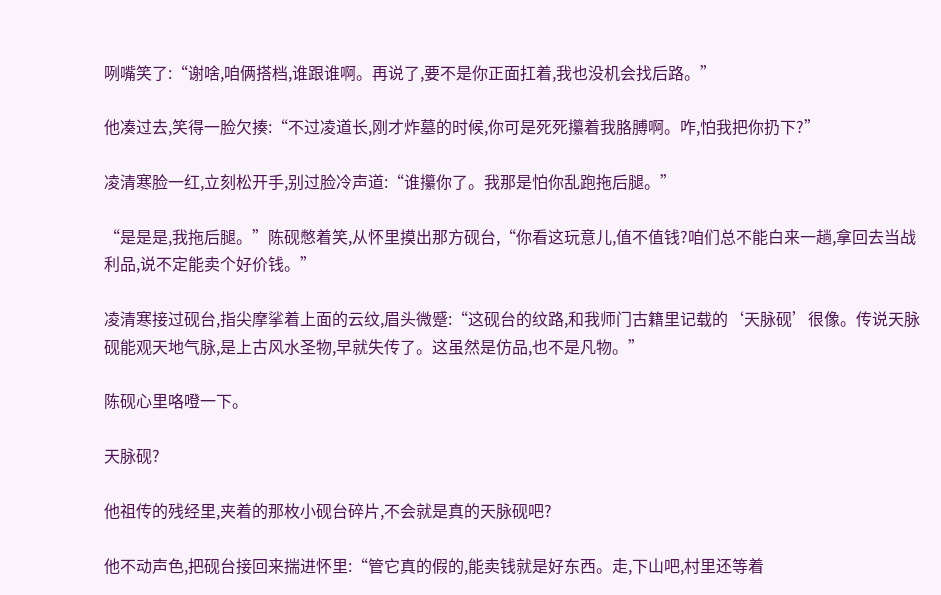咧嘴笑了:“谢啥,咱俩搭档,谁跟谁啊。再说了,要不是你正面扛着,我也没机会找后路。”

他凑过去,笑得一脸欠揍:“不过凌道长,刚才炸墓的时候,你可是死死攥着我胳膊啊。咋,怕我把你扔下?”

凌清寒脸一红,立刻松开手,别过脸冷声道:“谁攥你了。我那是怕你乱跑拖后腿。”

“是是是,我拖后腿。”陈砚憋着笑,从怀里摸出那方砚台,“你看这玩意儿,值不值钱?咱们总不能白来一趟,拿回去当战利品,说不定能卖个好价钱。”

凌清寒接过砚台,指尖摩挲着上面的云纹,眉头微蹙:“这砚台的纹路,和我师门古籍里记载的‘天脉砚’很像。传说天脉砚能观天地气脉,是上古风水圣物,早就失传了。这虽然是仿品,也不是凡物。”

陈砚心里咯噔一下。

天脉砚?

他祖传的残经里,夹着的那枚小砚台碎片,不会就是真的天脉砚吧?

他不动声色,把砚台接回来揣进怀里:“管它真的假的,能卖钱就是好东西。走,下山吧,村里还等着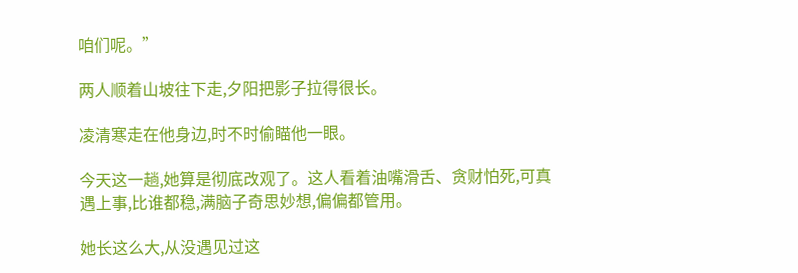咱们呢。”

两人顺着山坡往下走,夕阳把影子拉得很长。

凌清寒走在他身边,时不时偷瞄他一眼。

今天这一趟,她算是彻底改观了。这人看着油嘴滑舌、贪财怕死,可真遇上事,比谁都稳,满脑子奇思妙想,偏偏都管用。

她长这么大,从没遇见过这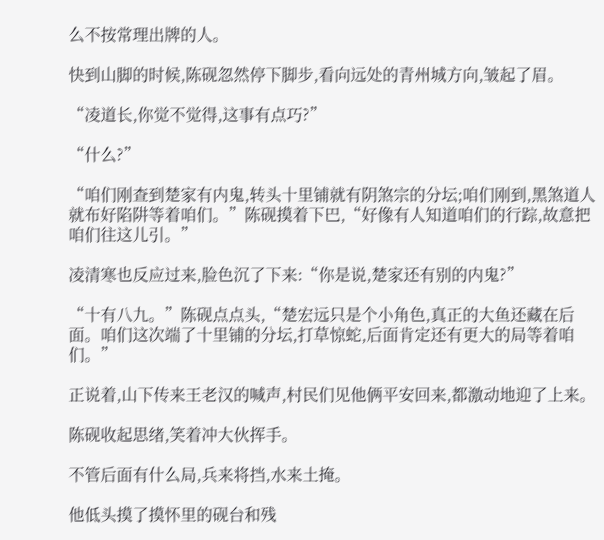么不按常理出牌的人。

快到山脚的时候,陈砚忽然停下脚步,看向远处的青州城方向,皱起了眉。

“凌道长,你觉不觉得,这事有点巧?”

“什么?”

“咱们刚查到楚家有内鬼,转头十里铺就有阴煞宗的分坛;咱们刚到,黑煞道人就布好陷阱等着咱们。”陈砚摸着下巴,“好像有人知道咱们的行踪,故意把咱们往这儿引。”

凌清寒也反应过来,脸色沉了下来:“你是说,楚家还有别的内鬼?”

“十有八九。”陈砚点点头,“楚宏远只是个小角色,真正的大鱼还藏在后面。咱们这次端了十里铺的分坛,打草惊蛇,后面肯定还有更大的局等着咱们。”

正说着,山下传来王老汉的喊声,村民们见他俩平安回来,都激动地迎了上来。

陈砚收起思绪,笑着冲大伙挥手。

不管后面有什么局,兵来将挡,水来土掩。

他低头摸了摸怀里的砚台和残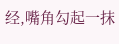经,嘴角勾起一抹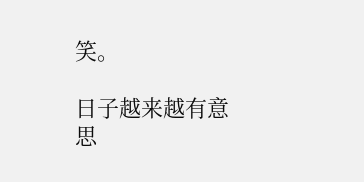笑。

日子越来越有意思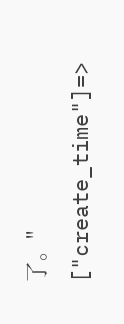了。" ["create_time"]=>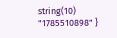string(10) "1785510898" }